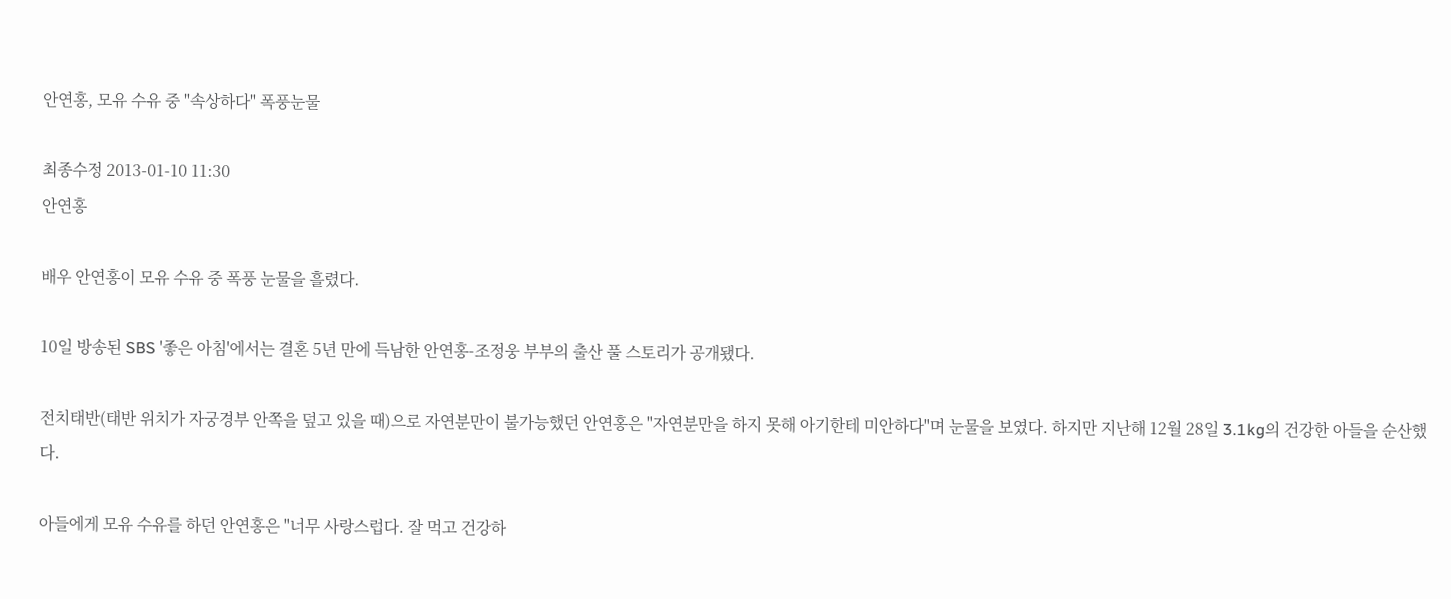안연홍, 모유 수유 중 "속상하다" 폭풍눈물

최종수정 2013-01-10 11:30
안연홍

배우 안연홍이 모유 수유 중 폭풍 눈물을 흘렸다.

10일 방송된 SBS '좋은 아침'에서는 결혼 5년 만에 득남한 안연홍-조정웅 부부의 출산 풀 스토리가 공개됐다.

전치태반(태반 위치가 자궁경부 안쪽을 덮고 있을 때)으로 자연분만이 불가능했던 안연홍은 "자연분만을 하지 못해 아기한테 미안하다"며 눈물을 보였다. 하지만 지난해 12월 28일 3.1kg의 건강한 아들을 순산했다.

아들에게 모유 수유를 하던 안연홍은 "너무 사랑스럽다. 잘 먹고 건강하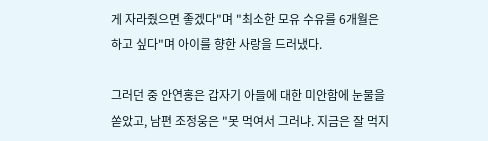게 자라줬으면 좋겠다"며 "최소한 모유 수유를 6개월은 하고 싶다"며 아이를 향한 사랑을 드러냈다.

그러던 중 안연홍은 갑자기 아들에 대한 미안함에 눈물을 쏟았고, 남편 조정웅은 "못 먹여서 그러냐. 지금은 잘 먹지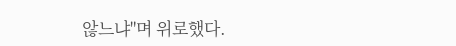않느냐"며 위로했다.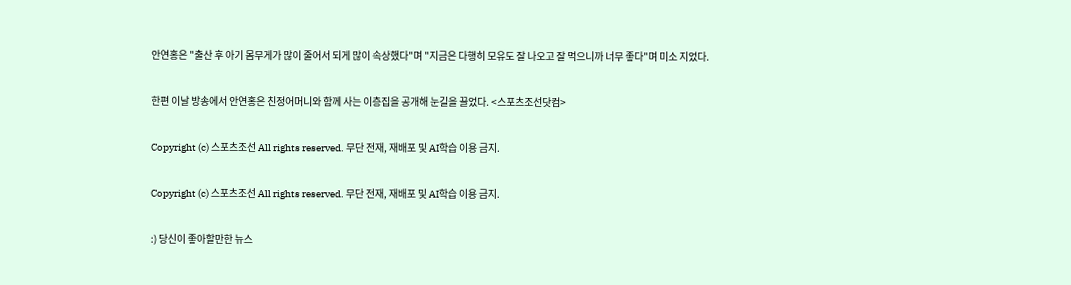안연홍은 "출산 후 아기 몸무게가 많이 줄어서 되게 많이 속상했다"며 "지금은 다행히 모유도 잘 나오고 잘 먹으니까 너무 좋다"며 미소 지었다.

한편 이날 방송에서 안연홍은 친정어머니와 함께 사는 이층집을 공개해 눈길을 끌었다. <스포츠조선닷컴>

Copyright (c) 스포츠조선 All rights reserved. 무단 전재, 재배포 및 AI학습 이용 금지.

Copyright (c) 스포츠조선 All rights reserved. 무단 전재, 재배포 및 AI학습 이용 금지.

:) 당신이 좋아할만한 뉴스